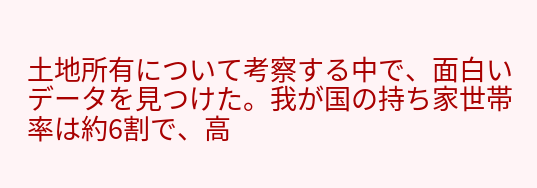土地所有について考察する中で、面白いデータを見つけた。我が国の持ち家世帯率は約6割で、高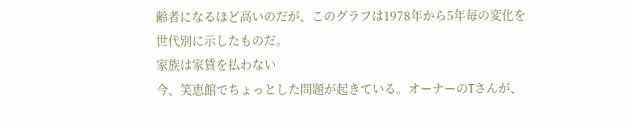齢者になるほど高いのだが、このグラフは1978年から5年毎の変化を世代別に示したものだ。
家族は家賃を払わない
今、笑恵館でちょっとした問題が起きている。オーナーのTさんが、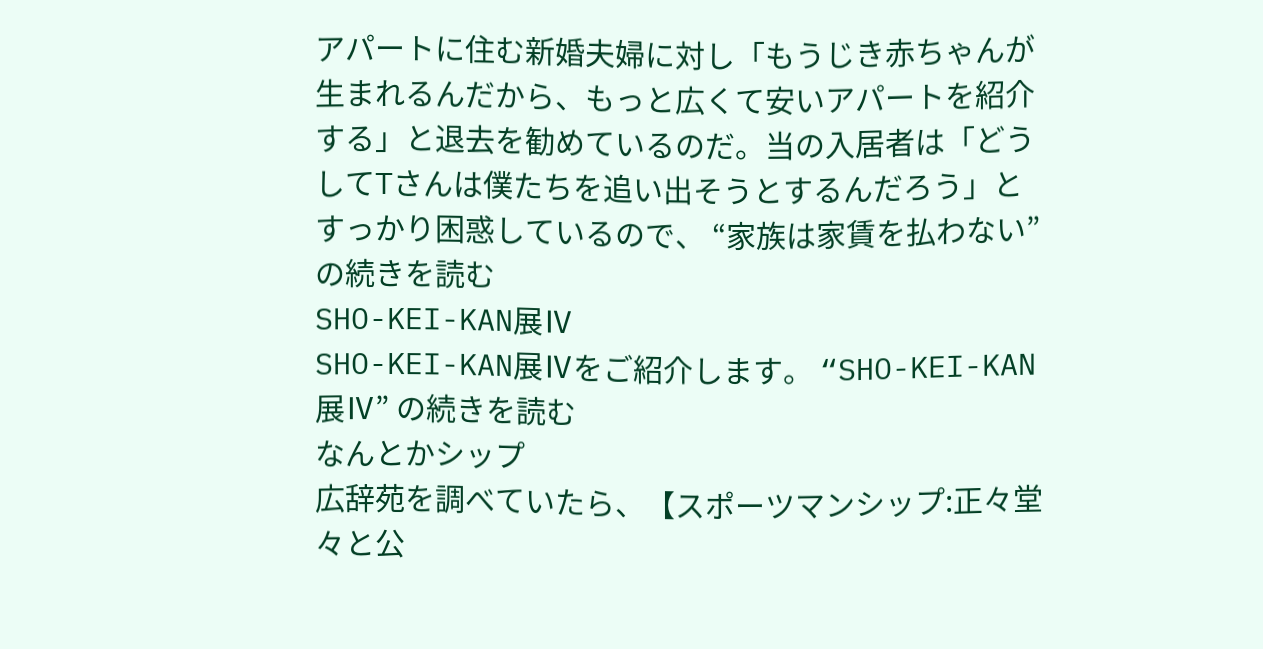アパートに住む新婚夫婦に対し「もうじき赤ちゃんが生まれるんだから、もっと広くて安いアパートを紹介する」と退去を勧めているのだ。当の入居者は「どうしてTさんは僕たちを追い出そうとするんだろう」とすっかり困惑しているので、 “家族は家賃を払わない” の続きを読む
SHO-KEI-KAN展Ⅳ
SHO-KEI-KAN展Ⅳをご紹介します。 “SHO-KEI-KAN展Ⅳ” の続きを読む
なんとかシップ
広辞苑を調べていたら、【スポーツマンシップ:正々堂々と公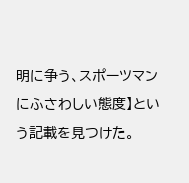明に争う、スポーツマンにふさわしい態度】という記載を見つけた。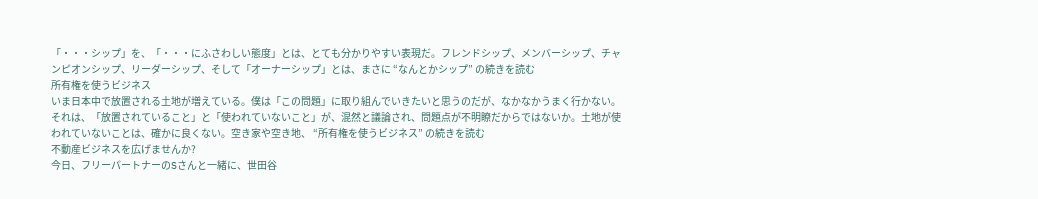「・・・シップ」を、「・・・にふさわしい態度」とは、とても分かりやすい表現だ。フレンドシップ、メンバーシップ、チャンピオンシップ、リーダーシップ、そして「オーナーシップ」とは、まさに “なんとかシップ” の続きを読む
所有権を使うビジネス
いま日本中で放置される土地が増えている。僕は「この問題」に取り組んでいきたいと思うのだが、なかなかうまく行かない。それは、「放置されていること」と「使われていないこと」が、混然と議論され、問題点が不明瞭だからではないか。土地が使われていないことは、確かに良くない。空き家や空き地、 “所有権を使うビジネス” の続きを読む
不動産ビジネスを広げませんか?
今日、フリーパートナーのSさんと一緒に、世田谷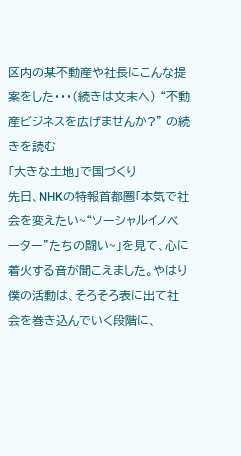区内の某不動産や社長にこんな提案をした・・・(続きは文末へ) “不動産ビジネスを広げませんか?” の続きを読む
「大きな土地」で国づくり
先日、NHKの特報首都圏「本気で社会を変えたい~“ソーシャルイノベーター”たちの闘い~」を見て、心に着火する音が聞こえました。やはり僕の活動は、そろそろ表に出て社会を巻き込んでいく段階に、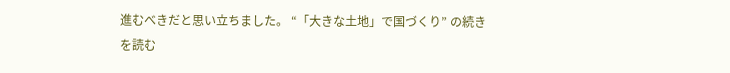進むべきだと思い立ちました。 “「大きな土地」で国づくり” の続きを読む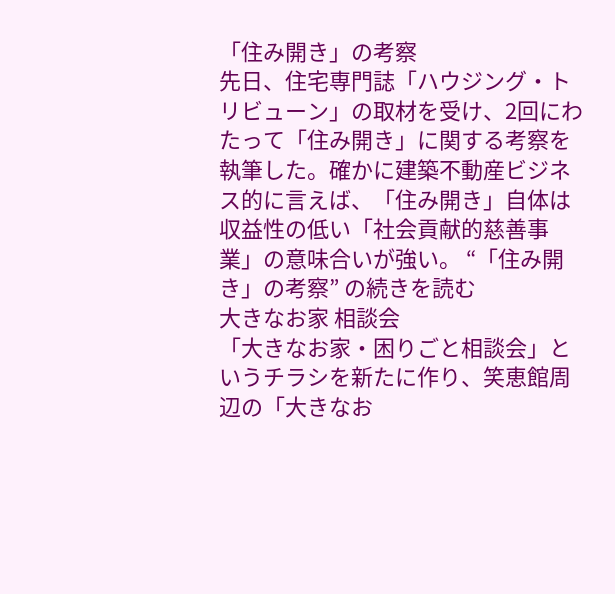「住み開き」の考察
先日、住宅専門誌「ハウジング・トリビューン」の取材を受け、2回にわたって「住み開き」に関する考察を執筆した。確かに建築不動産ビジネス的に言えば、「住み開き」自体は収益性の低い「社会貢献的慈善事業」の意味合いが強い。 “「住み開き」の考察” の続きを読む
大きなお家 相談会
「大きなお家・困りごと相談会」というチラシを新たに作り、笑恵館周辺の「大きなお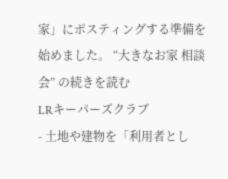家」にポスティングする準備を始めました。 “大きなお家 相談会” の続きを読む
LRキーパーズクラブ
- 土地や建物を「利用者とし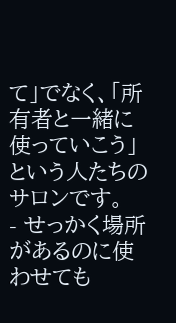て」でなく、「所有者と一緒に使っていこう」という人たちのサロンです。
- せっかく場所があるのに使わせても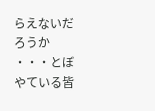らえないだろうか ・・・とぼやている皆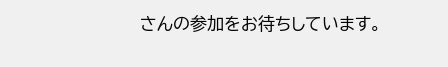さんの参加をお待ちしています。